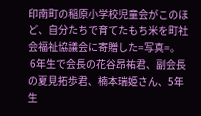印南町の稲原小学校児童会がこのほど、自分たちで育てたもち米を町社会福祉協議会に寄贈した=写真=。
 6年生で会長の花谷昂祐君、副会長の夏見拓歩君、楠本瑞姫さん、5年生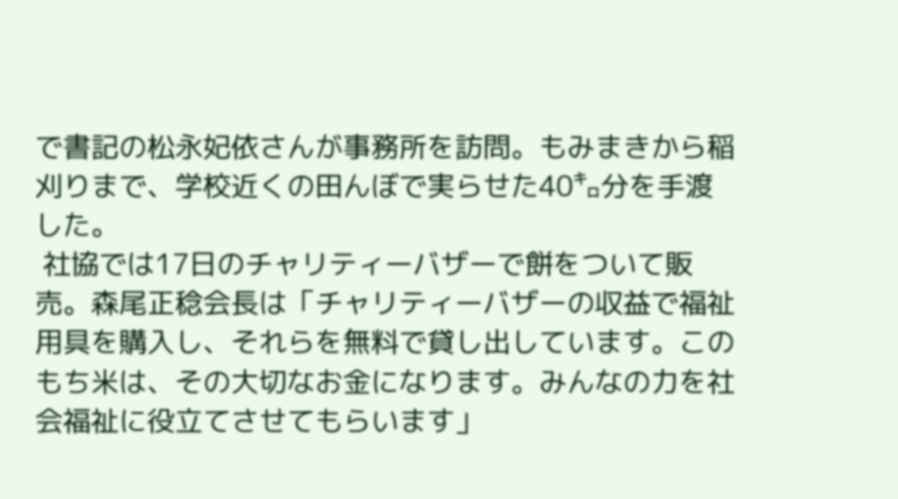で書記の松永妃依さんが事務所を訪問。もみまきから稲刈りまで、学校近くの田んぼで実らせた40㌔分を手渡した。
 社協では17日のチャリティーバザーで餅をついて販売。森尾正稔会長は「チャリティーバザーの収益で福祉用具を購入し、それらを無料で貸し出しています。このもち米は、その大切なお金になります。みんなの力を社会福祉に役立てさせてもらいます」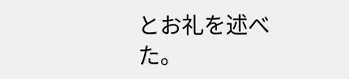とお礼を述べた。